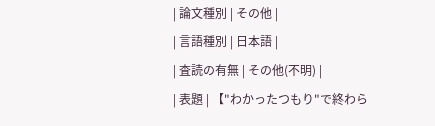| 論文種別 | その他 |
| 言語種別 | 日本語 |
| 査読の有無 | その他(不明) |
| 表題 | 【"わかったつもり"で終わら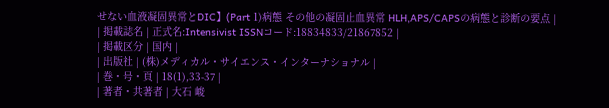せない血液凝固異常とDIC】(Part 1)病態 その他の凝固止血異常 HLH,APS/CAPSの病態と診断の要点 |
| 掲載誌名 | 正式名:Intensivist ISSNコード:18834833/21867852 |
| 掲載区分 | 国内 |
| 出版社 | (株)メディカル・サイエンス・インターナショナル |
| 巻・号・頁 | 18(1),33-37 |
| 著者・共著者 | 大石 峻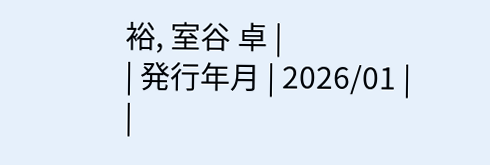裕, 室谷 卓 |
| 発行年月 | 2026/01 |
|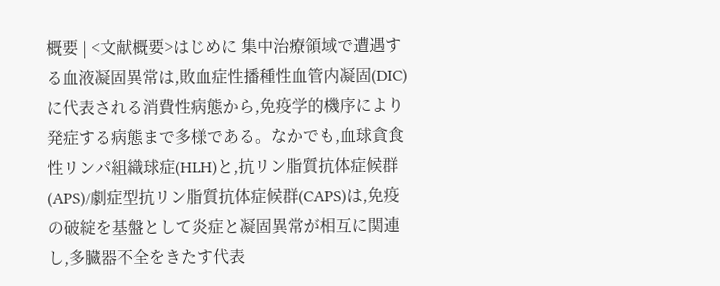概要 | <文献概要>はじめに 集中治療領域で遭遇する血液凝固異常は,敗血症性播種性血管内凝固(DIC)に代表される消費性病態から,免疫学的機序により発症する病態まで多様である。なかでも,血球貪食性リンパ組織球症(HLH)と,抗リン脂質抗体症候群(APS)/劇症型抗リン脂質抗体症候群(CAPS)は,免疫の破綻を基盤として炎症と凝固異常が相互に関連し,多臓器不全をきたす代表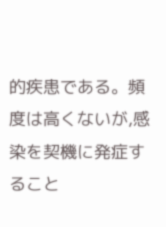的疾患である。頻度は高くないが,感染を契機に発症すること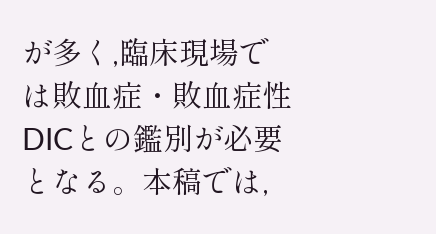が多く,臨床現場では敗血症・敗血症性DICとの鑑別が必要となる。本稿では,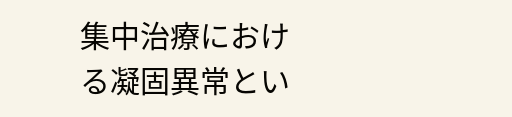集中治療における凝固異常とい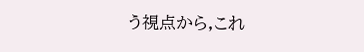う視点から,これ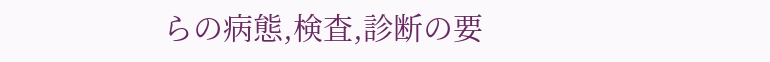らの病態,検査,診断の要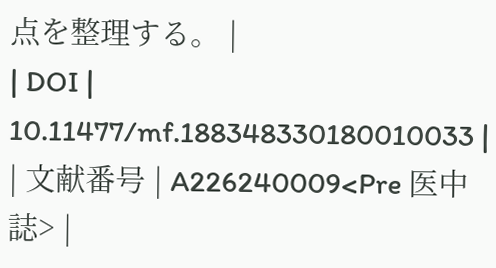点を整理する。 |
| DOI | 10.11477/mf.188348330180010033 |
| 文献番号 | A226240009<Pre 医中誌> |